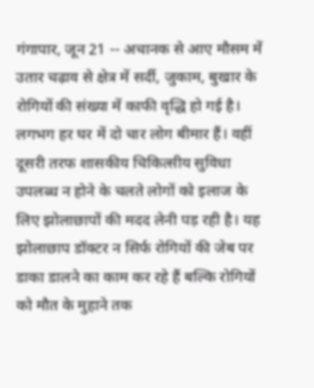गंगापार, जून 21 -- अचानक से आए मौसम में उतार चढ़ाव से क्षेत्र में सर्दी, जुकाम, बुखार के रोगियों की संख्या में काफी वृद्धि हो गई है। लगभग हर घर में दो चार लोग बीमार हैं। वहीं दूसरी तरफ शासकीय चिकित्सीय सुविधा उपलब्ध न होने के चलते लोगों को इलाज के लिए झोलाछापों की मदद लेनी पड़ रही है। यह झोलाछाप डॉक्टर न सिर्फ रोगियों की जेब पर डाका डालने का काम कर रहे हैं बल्कि रोगियों को मौत के मुहाने तक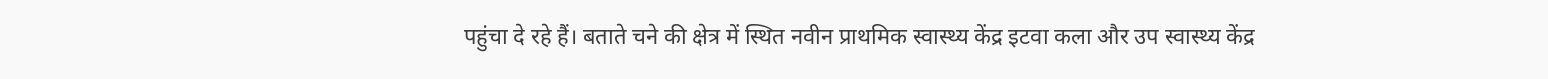पहुंचा दे रहे हैं। बताते चने की क्षेत्र में स्थित नवीन प्राथमिक स्वास्थ्य केंद्र इटवा कला और उप स्वास्थ्य केंद्र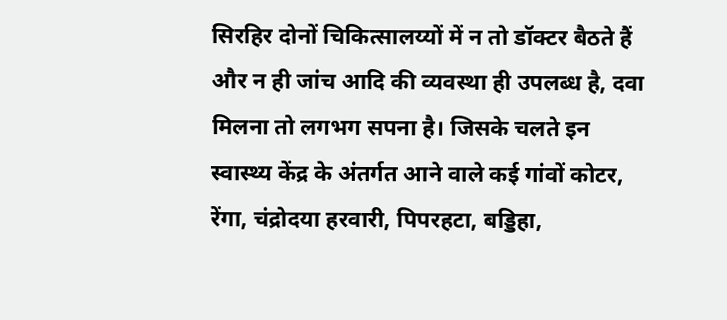सिरहिर दोनों चिकित्सालय्यों में न तो डॉक्टर बैठते हैं और न ही जांच आदि की व्यवस्था ही उपलब्ध है, दवा मिलना तो लगभग सपना है। जिसके चलते इन स्वास्थ्य केंद्र के अंतर्गत आने वाले कई गांवों कोटर, रेंगा, चंद्रोदया हरवारी, पिपरहटा, बड्डिहा,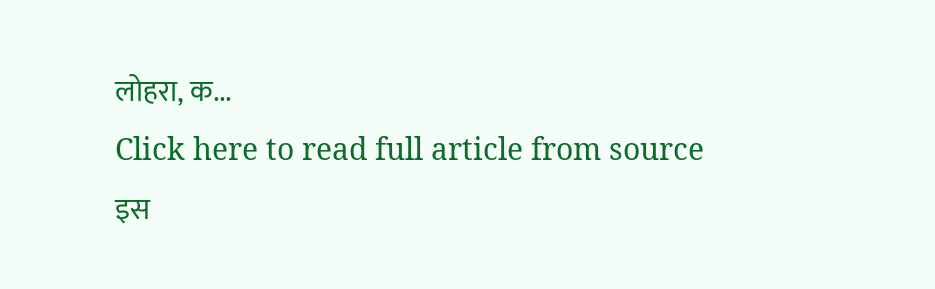लोहरा, क...
Click here to read full article from source
इस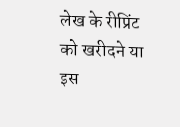लेख के रीप्रिंट को खरीदने या इस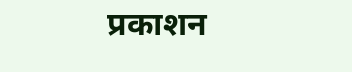प्रकाशन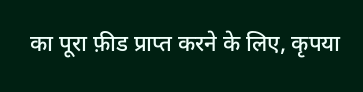का पूरा फ़ीड प्राप्त करने के लिए, कृपया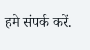हमे संपर्क करें.